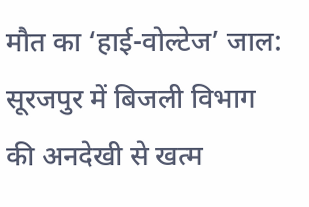मौत का ‘हाई-वोल्टेज’ जाल: सूरजपुर में बिजली विभाग की अनदेखी से खत्म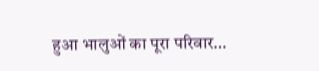हुआ भालुओं का पूरा परिवार…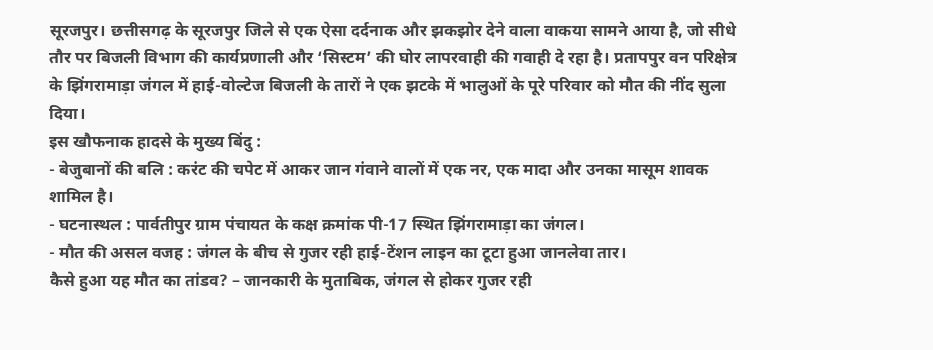सूरजपुर। छत्तीसगढ़ के सूरजपुर जिले से एक ऐसा दर्दनाक और झकझोर देने वाला वाकया सामने आया है, जो सीधे तौर पर बिजली विभाग की कार्यप्रणाली और ‘सिस्टम’ की घोर लापरवाही की गवाही दे रहा है। प्रतापपुर वन परिक्षेत्र के झिंगरामाड़ा जंगल में हाई-वोल्टेज बिजली के तारों ने एक झटके में भालुओं के पूरे परिवार को मौत की नींद सुला दिया।
इस खौफनाक हादसे के मुख्य बिंदु :
- बेजुबानों की बलि : करंट की चपेट में आकर जान गंवाने वालों में एक नर, एक मादा और उनका मासूम शावक शामिल है।
- घटनास्थल : पार्वतीपुर ग्राम पंचायत के कक्ष क्रमांक पी-17 स्थित झिंगरामाड़ा का जंगल।
- मौत की असल वजह : जंगल के बीच से गुजर रही हाई-टेंशन लाइन का टूटा हुआ जानलेवा तार।
कैसे हुआ यह मौत का तांडव? – जानकारी के मुताबिक, जंगल से होकर गुजर रही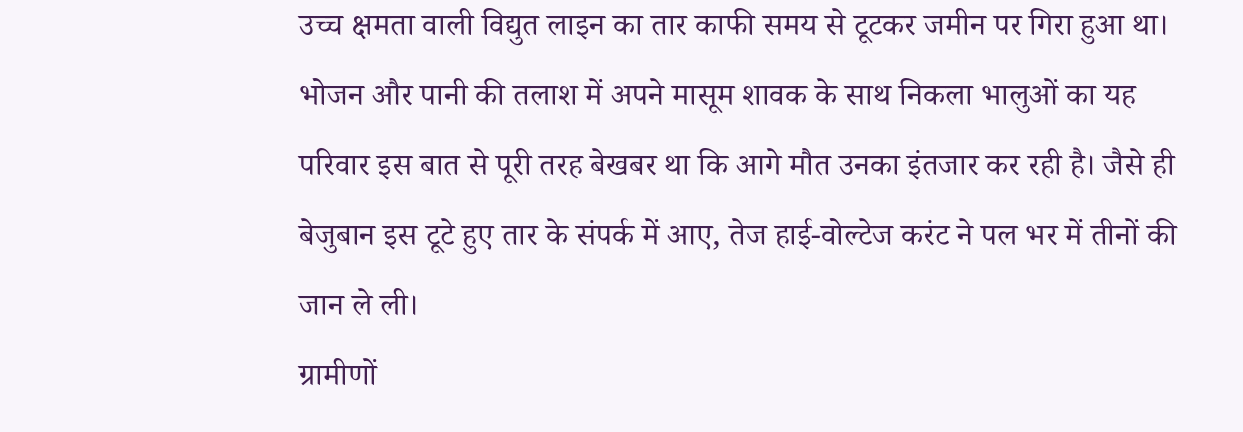उच्च क्षमता वाली विद्युत लाइन का तार काफी समय से टूटकर जमीन पर गिरा हुआ था। भोजन और पानी की तलाश में अपने मासूम शावक के साथ निकला भालुओं का यह परिवार इस बात से पूरी तरह बेखबर था कि आगे मौत उनका इंतजार कर रही है। जैसे ही बेजुबान इस टूटे हुए तार के संपर्क में आए, तेज हाई-वोल्टेज करंट ने पल भर में तीनों की जान ले ली।
ग्रामीणों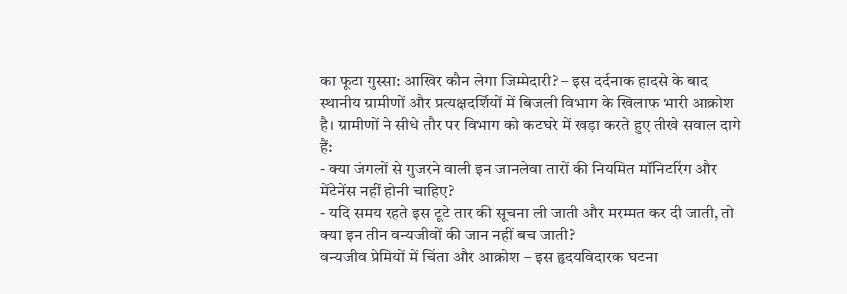का फूटा गुस्सा: आखिर कौन लेगा जिम्मेदारी? – इस दर्दनाक हादसे के बाद स्थानीय ग्रामीणों और प्रत्यक्षदर्शियों में बिजली विभाग के खिलाफ भारी आक्रोश है। ग्रामीणों ने सीधे तौर पर विभाग को कटघरे में खड़ा करते हुए तीखे सवाल दागे हैं:
- क्या जंगलों से गुजरने वाली इन जानलेवा तारों की नियमित मॉनिटरिंग और मेंटेनेंस नहीं होनी चाहिए?
- यदि समय रहते इस टूटे तार की सूचना ली जाती और मरम्मत कर दी जाती, तो क्या इन तीन वन्यजीवों की जान नहीं बच जाती?
वन्यजीव प्रेमियों में चिंता और आक्रोश – इस हृदयविदारक घटना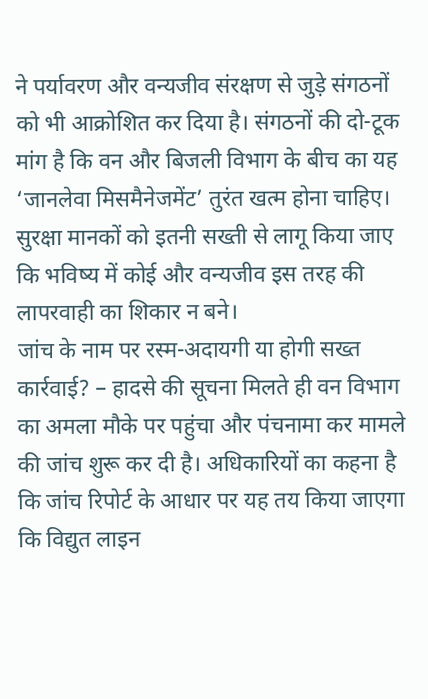ने पर्यावरण और वन्यजीव संरक्षण से जुड़े संगठनों को भी आक्रोशित कर दिया है। संगठनों की दो-टूक मांग है कि वन और बिजली विभाग के बीच का यह ‘जानलेवा मिसमैनेजमेंट’ तुरंत खत्म होना चाहिए। सुरक्षा मानकों को इतनी सख्ती से लागू किया जाए कि भविष्य में कोई और वन्यजीव इस तरह की लापरवाही का शिकार न बने।
जांच के नाम पर रस्म-अदायगी या होगी सख्त कार्रवाई? – हादसे की सूचना मिलते ही वन विभाग का अमला मौके पर पहुंचा और पंचनामा कर मामले की जांच शुरू कर दी है। अधिकारियों का कहना है कि जांच रिपोर्ट के आधार पर यह तय किया जाएगा कि विद्युत लाइन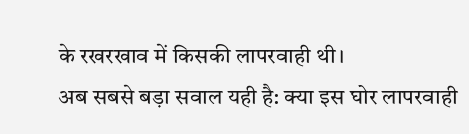के रखरखाव में किसकी लापरवाही थी।
अब सबसे बड़ा सवाल यही है: क्या इस घोर लापरवाही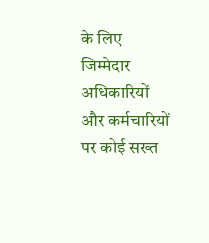के लिए जिम्मेदार अधिकारियों और कर्मचारियों पर कोई सख्त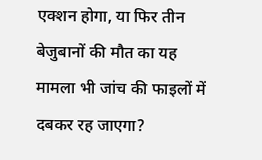एक्शन होगा, या फिर तीन बेजुबानों की मौत का यह मामला भी जांच की फाइलों में दबकर रह जाएगा?